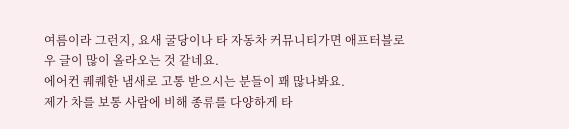여름이라 그런지, 요새 굴당이나 타 자동차 커뮤니티가면 애프터블로우 글이 많이 올라오는 것 같네요.
에어컨 퀘퀘한 냄새로 고통 받으시는 분들이 꽤 많나봐요.
제가 차를 보통 사람에 비해 종류를 다양하게 타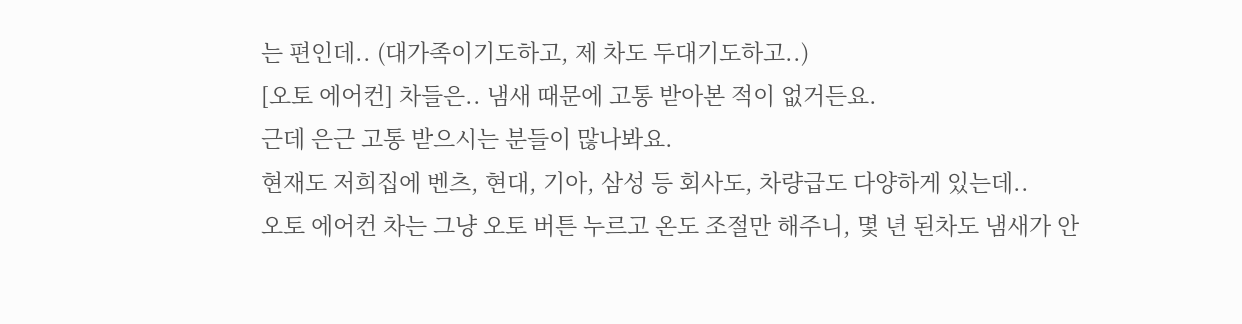는 편인데.. (대가족이기도하고, 제 차도 두대기도하고..)
[오토 에어컨] 차들은.. 냄새 때문에 고통 받아본 적이 없거든요.
근데 은근 고통 받으시는 분들이 많나봐요.
현재도 저희집에 벤츠, 현대, 기아, 삼성 등 회사도, 차량급도 다양하게 있는데..
오토 에어컨 차는 그냥 오토 버튼 누르고 온도 조절만 해주니, 몇 년 된차도 냄새가 안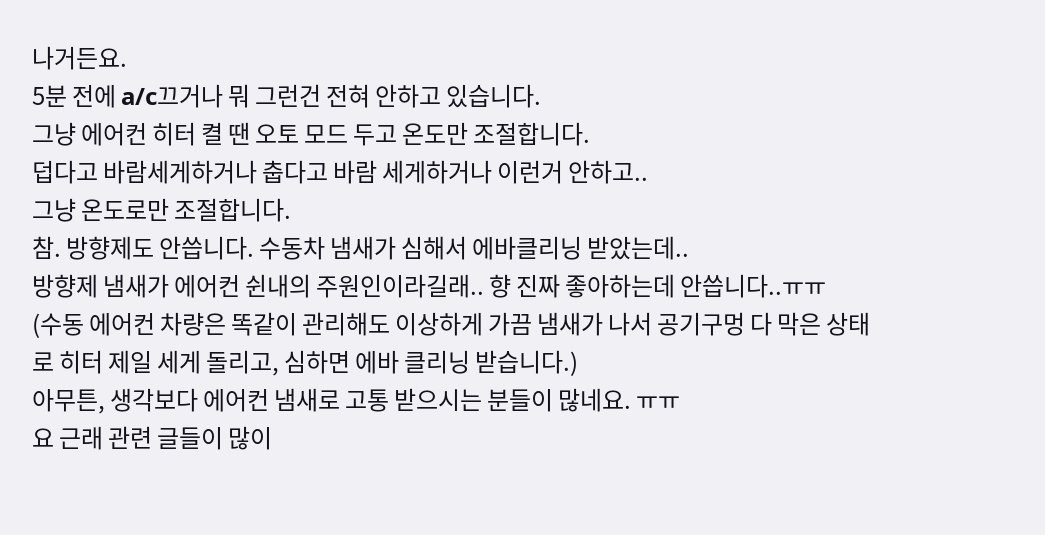나거든요.
5분 전에 a/c끄거나 뭐 그런건 전혀 안하고 있습니다.
그냥 에어컨 히터 켤 땐 오토 모드 두고 온도만 조절합니다.
덥다고 바람세게하거나 춥다고 바람 세게하거나 이런거 안하고..
그냥 온도로만 조절합니다.
참. 방향제도 안씁니다. 수동차 냄새가 심해서 에바클리닝 받았는데..
방향제 냄새가 에어컨 쉰내의 주원인이라길래.. 향 진짜 좋아하는데 안씁니다..ㅠㅠ
(수동 에어컨 차량은 똑같이 관리해도 이상하게 가끔 냄새가 나서 공기구멍 다 막은 상태로 히터 제일 세게 돌리고, 심하면 에바 클리닝 받습니다.)
아무튼, 생각보다 에어컨 냄새로 고통 받으시는 분들이 많네요. ㅠㅠ
요 근래 관련 글들이 많이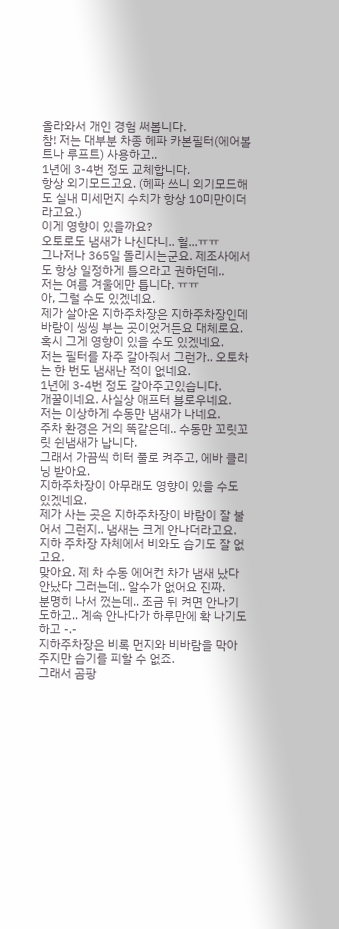올라와서 개인 경험 써봅니다.
참! 저는 대부분 차종 헤파 카본필터(에어볼트나 루프트) 사용하고..
1년에 3-4번 정도 교체합니다.
항상 외기모드고요. (헤파 쓰니 외기모드해도 실내 미세먼지 수치가 항상 10미만이더라고요.)
이게 영향이 있을까요?
오토로도 냄새가 나신다니.. 헐...ㅠㅠ
그나저나 365일 돌리시는군요. 제조사에서도 항상 일정하게 틀으라고 권하던데..
저는 여름 겨울에만 틉니다. ㅠㅠ
아, 그럴 수도 있겠네요.
제가 살아온 지하주차장은 지하주차장인데 바람이 씽씽 부는 곳이었거든요 대체로요.
혹시 그게 영향이 있을 수도 있겠네요.
저는 필터를 자주 갈아줘서 그런가.. 오토차는 한 번도 냄새난 적이 없네요.
1년에 3-4번 정도 갈아주고있습니다.
개꿀이네요. 사실상 애프터 블로우네요.
저는 이상하게 수동만 냄새가 나네요.
주차 환경은 거의 똑같은데.. 수동만 꼬릿꼬릿 쉰냄새가 납니다.
그래서 가끔씩 히터 풀로 켜주고, 에바 클리닝 받아요.
지하주차장이 아무래도 영향이 있을 수도 있겠네요.
제가 사는 곳은 지하주차장이 바람이 잘 불어서 그런지.. 냄새는 크게 안나더라고요.
지하 주차장 자체에서 비와도 습기도 잘 없고요.
맞아요. 제 차 수동 에어컨 차가 냄새 났다 안났다 그러는데.. 알수가 없어요 진짜.
분명히 나서 껐는데.. 조금 뒤 켜면 안나기도하고.. 계속 안나다가 하루만에 확 나기도하고 -.-
지하주차장은 비록 먼지와 비바람을 막아주지만 습기를 피할 수 없죠.
그래서 곰팡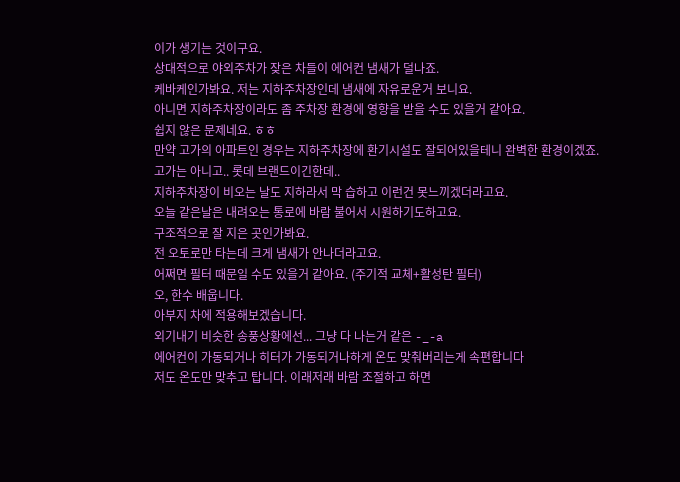이가 생기는 것이구요.
상대적으로 야외주차가 잦은 차들이 에어컨 냄새가 덜나죠.
케바케인가봐요. 저는 지하주차장인데 냄새에 자유로운거 보니요.
아니면 지하주차장이라도 좀 주차장 환경에 영향을 받을 수도 있을거 같아요.
쉽지 않은 문제네요. ㅎㅎ
만약 고가의 아파트인 경우는 지하주차장에 환기시설도 잘되어있을테니 완벽한 환경이겠죠.
고가는 아니고.. 롯데 브랜드이긴한데..
지하주차장이 비오는 날도 지하라서 막 습하고 이런건 못느끼겠더라고요.
오늘 같은날은 내려오는 통로에 바람 불어서 시원하기도하고요.
구조적으로 잘 지은 곳인가봐요.
전 오토로만 타는데 크게 냄새가 안나더라고요.
어쩌면 필터 때문일 수도 있을거 같아요. (주기적 교체+활성탄 필터)
오, 한수 배웁니다.
아부지 차에 적용해보겠습니다.
외기내기 비슷한 송풍상황에선... 그냥 다 나는거 같은 -_-a
에어컨이 가동되거나 히터가 가동되거나하게 온도 맞춰버리는게 속편합니다
저도 온도만 맞추고 탑니다. 이래저래 바람 조절하고 하면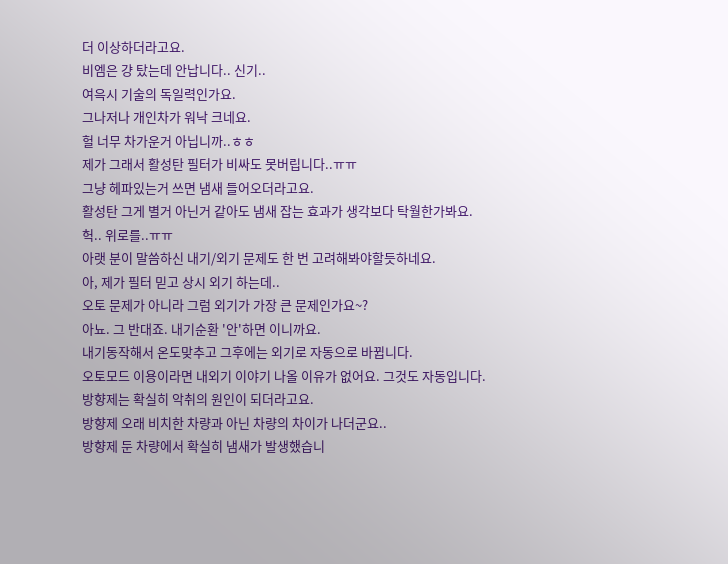더 이상하더라고요.
비엠은 걍 탔는데 안납니다.. 신기..
여윽시 기술의 독일력인가요.
그나저나 개인차가 워낙 크네요.
헐 너무 차가운거 아닙니까..ㅎㅎ
제가 그래서 활성탄 필터가 비싸도 못버립니다..ㅠㅠ
그냥 헤파있는거 쓰면 냄새 들어오더라고요.
활성탄 그게 별거 아닌거 같아도 냄새 잡는 효과가 생각보다 탁월한가봐요.
헉.. 위로를..ㅠㅠ
아랫 분이 말씀하신 내기/외기 문제도 한 번 고려해봐야할듯하네요.
아, 제가 필터 믿고 상시 외기 하는데..
오토 문제가 아니라 그럼 외기가 가장 큰 문제인가요~?
아뇨. 그 반대죠. 내기순환 '안'하면 이니까요.
내기동작해서 온도맞추고 그후에는 외기로 자동으로 바뀝니다.
오토모드 이용이라면 내외기 이야기 나올 이유가 없어요. 그것도 자동입니다.
방향제는 확실히 악취의 원인이 되더라고요.
방향제 오래 비치한 차량과 아닌 차량의 차이가 나더군요..
방향제 둔 차량에서 확실히 냄새가 발생했습니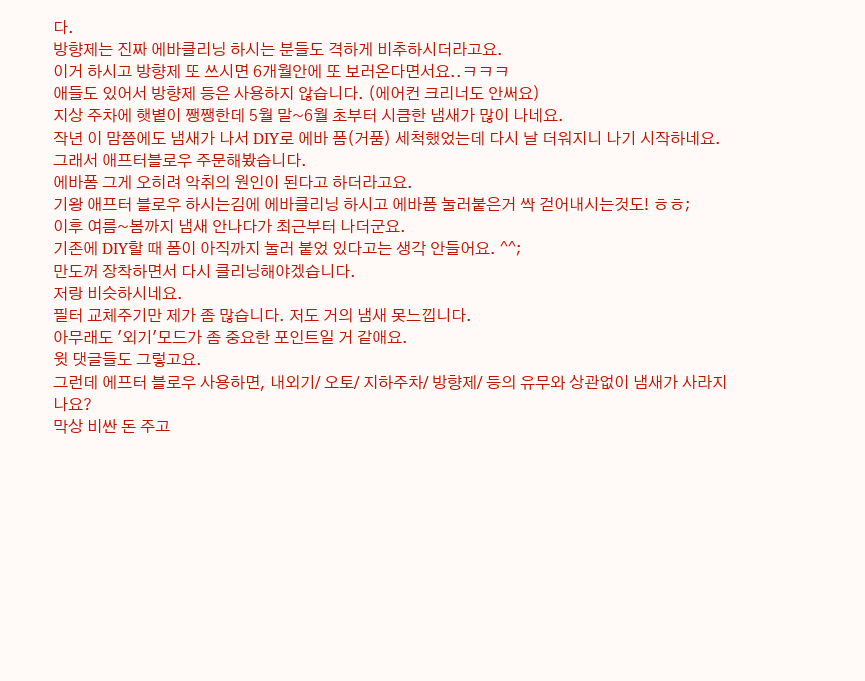다.
방향제는 진짜 에바클리닝 하시는 분들도 격하게 비추하시더라고요.
이거 하시고 방향제 또 쓰시면 6개월안에 또 보러온다면서요..ㅋㅋㅋ
애들도 있어서 방향제 등은 사용하지 않습니다. (에어컨 크리너도 안써요)
지상 주차에 햇볕이 쨍쨍한데 5월 말~6월 초부터 시큼한 냄새가 많이 나네요.
작년 이 맘쯤에도 냄새가 나서 DIY로 에바 폼(거품) 세척했었는데 다시 날 더워지니 나기 시작하네요.
그래서 애프터블로우 주문해봤습니다.
에바폼 그게 오히려 악취의 원인이 된다고 하더라고요.
기왕 애프터 블로우 하시는김에 에바클리닝 하시고 에바폼 눌러붙은거 싹 걷어내시는것도! ㅎㅎ;
이후 여름~봄까지 냄새 안나다가 최근부터 나더군요.
기존에 DIY할 때 폼이 아직까지 눌러 붙었 있다고는 생각 안들어요. ^^;
만도꺼 장착하면서 다시 클리닝해야겠습니다.
저랑 비슷하시네요.
필터 교체주기만 제가 좀 많습니다. 저도 거의 냄새 못느낍니다.
아무래도 '외기'모드가 좀 중요한 포인트일 거 같애요.
윗 댓글들도 그렇고요.
그런데 에프터 블로우 사용하면, 내외기/ 오토/ 지하주차/ 방향제/ 등의 유무와 상관없이 냄새가 사라지나요?
막상 비싼 돈 주고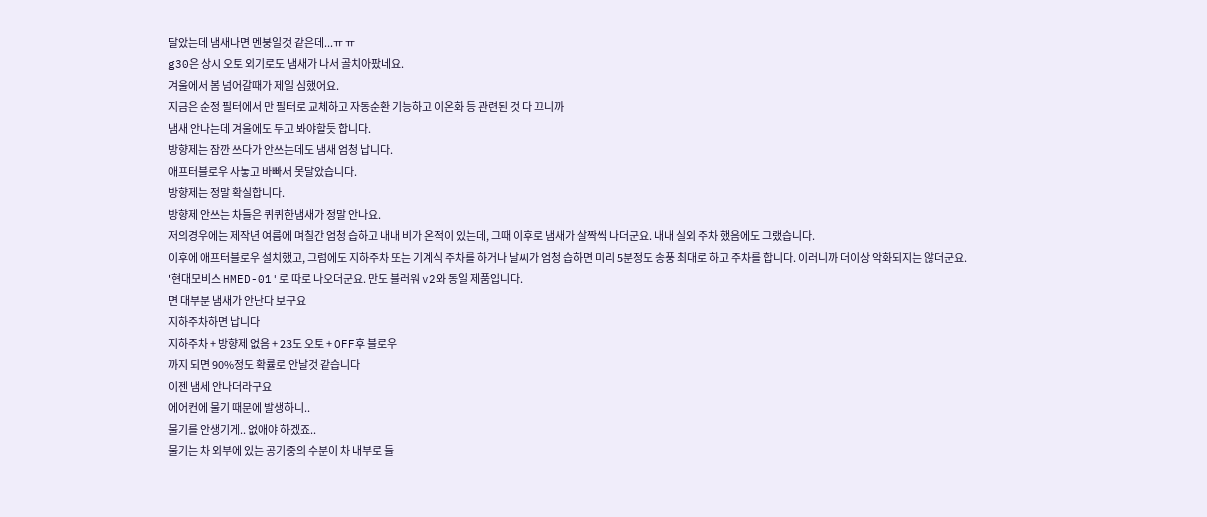달았는데 냄새나면 멘붕일것 같은데...ㅠ ㅠ
g30은 상시 오토 외기로도 냄새가 나서 골치아팠네요.
겨울에서 봄 넘어갈때가 제일 심했어요.
지금은 순정 필터에서 만 필터로 교체하고 자동순환 기능하고 이온화 등 관련된 것 다 끄니까
냄새 안나는데 겨울에도 두고 봐야할듯 합니다.
방향제는 잠깐 쓰다가 안쓰는데도 냄새 엄청 납니다.
애프터블로우 사놓고 바빠서 못달았습니다.
방향제는 정말 확실합니다.
방향제 안쓰는 차들은 퀴퀴한냄새가 정말 안나요.
저의경우에는 제작년 여름에 며칠간 엄청 습하고 내내 비가 온적이 있는데, 그때 이후로 냄새가 살짝씩 나더군요. 내내 실외 주차 했음에도 그랬습니다.
이후에 애프터블로우 설치했고, 그럼에도 지하주차 또는 기계식 주차를 하거나 날씨가 엄청 습하면 미리 5분정도 송풍 최대로 하고 주차를 합니다. 이러니까 더이상 악화되지는 않더군요.
'현대모비스 HMED-01'로 따로 나오더군요. 만도 블러워 v2와 동일 제품입니다.
면 대부분 냄새가 안난다 보구요
지하주차하면 납니다
지하주차 + 방향제 없음 + 23도 오토 + OFF후 블로우
까지 되면 90%정도 확률로 안날것 같습니다
이젠 냄세 안나더라구요
에어컨에 물기 때문에 발생하니..
물기를 안생기게.. 없애야 하겠죠..
물기는 차 외부에 있는 공기중의 수분이 차 내부로 들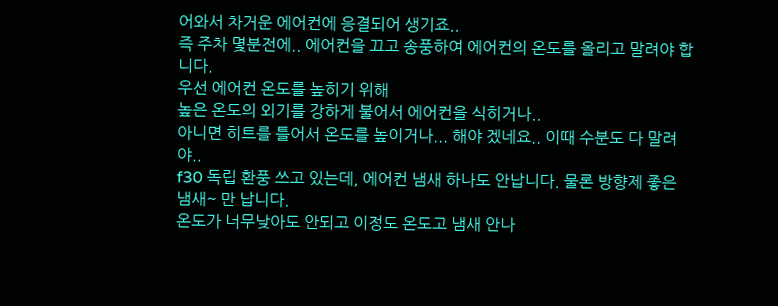어와서 차거운 에어컨에 응결되어 생기죠..
즉 주차 몇분전에.. 에어컨을 끄고 송풍하여 에어컨의 온도를 올리고 말려야 합니다.
우선 에어컨 온도를 높히기 위해
높은 온도의 외기를 강하게 불어서 에어컨을 식히거나..
아니면 히트를 틀어서 온도를 높이거나... 해야 겠네요.. 이때 수분도 다 말려야..
f30 독립 환풍 쓰고 있는데, 에어컨 냄새 하나도 안납니다. 물론 방향제 좋은 냄새~ 만 납니다.
온도가 너무낮아도 안되고 이정도 온도고 냄새 안나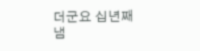더군요 십년째 냄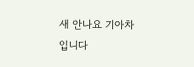새 안나요 기아차입니다